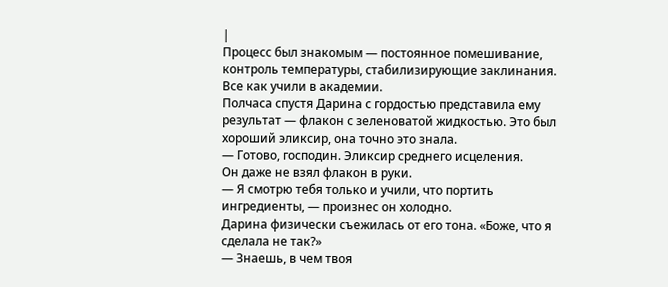|
Процесс был знакомым — постоянное помешивание, контроль температуры, стабилизирующие заклинания. Все как учили в академии.
Полчаса спустя Дарина с гордостью представила ему результат — флакон с зеленоватой жидкостью. Это был хороший эликсир, она точно это знала.
— Готово, господин. Эликсир среднего исцеления.
Он даже не взял флакон в руки.
— Я смотрю тебя только и учили, что портить ингредиенты, — произнес он холодно.
Дарина физически съежилась от его тона. «Боже, что я сделала не так?»
— Знаешь, в чем твоя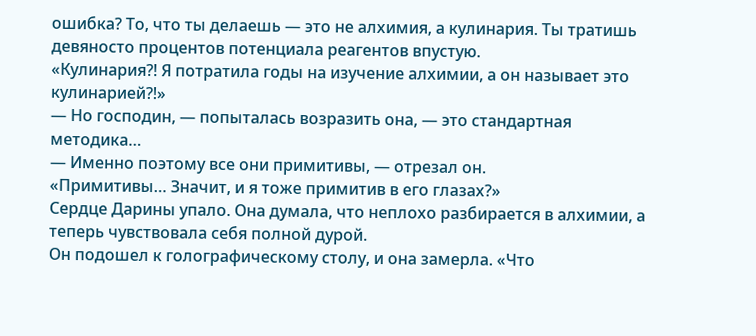ошибка? То, что ты делаешь — это не алхимия, а кулинария. Ты тратишь девяносто процентов потенциала реагентов впустую.
«Кулинария⁈ Я потратила годы на изучение алхимии, а он называет это кулинарией⁈»
— Но господин, — попыталась возразить она, — это стандартная методика…
— Именно поэтому все они примитивы, — отрезал он.
«Примитивы… Значит, и я тоже примитив в его глазах?»
Сердце Дарины упало. Она думала, что неплохо разбирается в алхимии, а теперь чувствовала себя полной дурой.
Он подошел к голографическому столу, и она замерла. «Что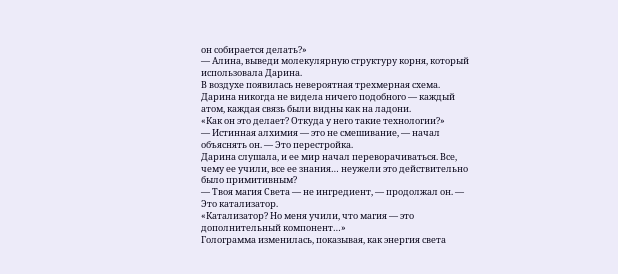он собирается делать?»
— Алина, выведи молекулярную структуру корня, который использовала Дарина.
В воздухе появилась невероятная трехмерная схема. Дарина никогда не видела ничего подобного — каждый атом, каждая связь были видны как на ладони.
«Как он это делает? Откуда у него такие технологии?»
— Истинная алхимия — это не смешивание, — начал объяснять он. — Это перестройка.
Дарина слушала, и ее мир начал переворачиваться. Все, чему ее учили, все ее знания… неужели это действительно было примитивным?
— Твоя магия Света — не ингредиент, — продолжал он. — Это катализатор.
«Катализатор? Но меня учили, что магия — это дополнительный компонент…»
Голограмма изменилась, показывая, как энергия света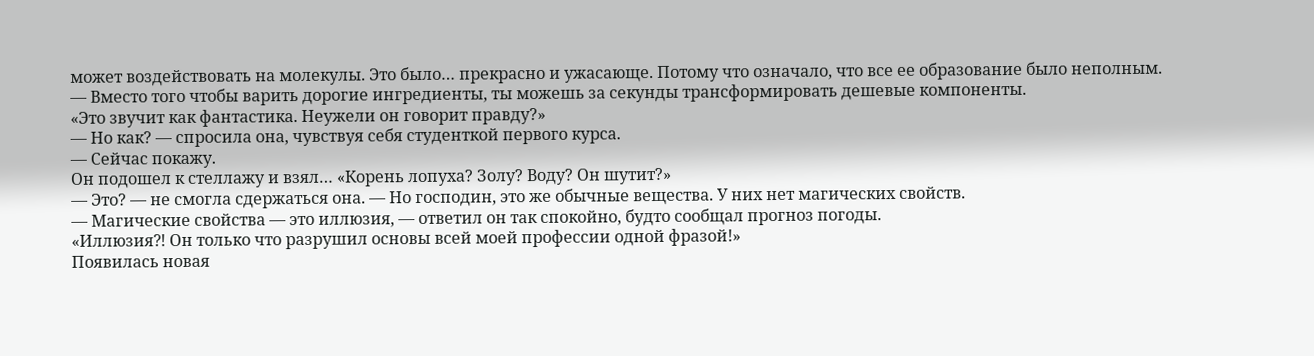может воздействовать на молекулы. Это было… прекрасно и ужасающе. Потому что означало, что все ее образование было неполным.
— Вместо того чтобы варить дорогие ингредиенты, ты можешь за секунды трансформировать дешевые компоненты.
«Это звучит как фантастика. Неужели он говорит правду?»
— Но как? — спросила она, чувствуя себя студенткой первого курса.
— Сейчас покажу.
Он подошел к стеллажу и взял… «Корень лопуха? Золу? Воду? Он шутит?»
— Это? — не смогла сдержаться она. — Но господин, это же обычные вещества. У них нет магических свойств.
— Магические свойства — это иллюзия, — ответил он так спокойно, будто сообщал прогноз погоды.
«Иллюзия⁈ Он только что разрушил основы всей моей профессии одной фразой!»
Появилась новая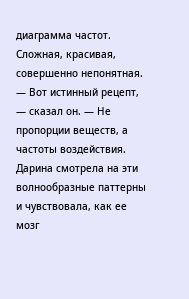диаграмма частот. Сложная, красивая, совершенно непонятная.
— Вот истинный рецепт, — сказал он. — Не пропорции веществ, а частоты воздействия.
Дарина смотрела на эти волнообразные паттерны и чувствовала, как ее мозг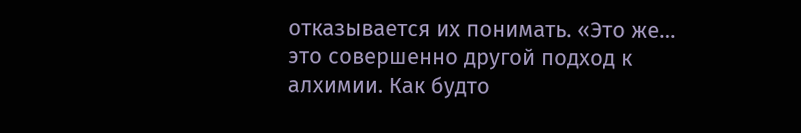отказывается их понимать. «Это же… это совершенно другой подход к алхимии. Как будто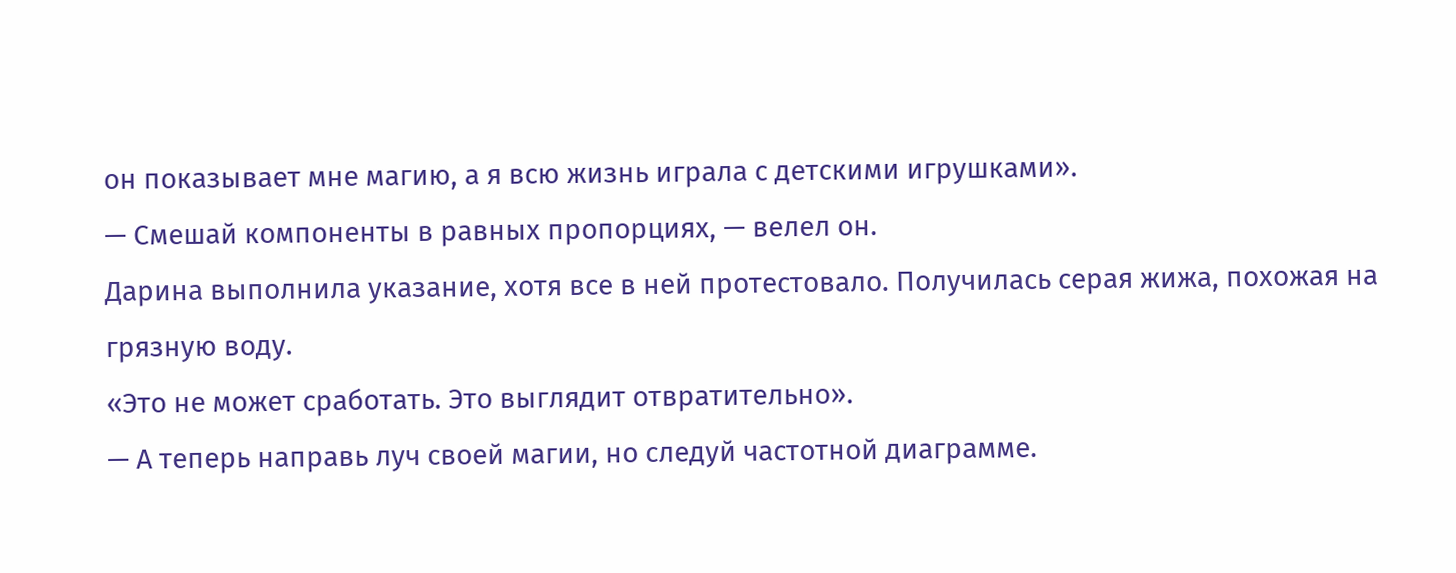он показывает мне магию, а я всю жизнь играла с детскими игрушками».
— Смешай компоненты в равных пропорциях, — велел он.
Дарина выполнила указание, хотя все в ней протестовало. Получилась серая жижа, похожая на грязную воду.
«Это не может сработать. Это выглядит отвратительно».
— А теперь направь луч своей магии, но следуй частотной диаграмме.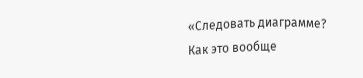«Следовать диаграмме? Как это вообще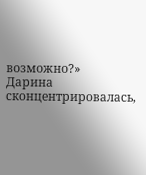возможно?»
Дарина сконцентрировалась,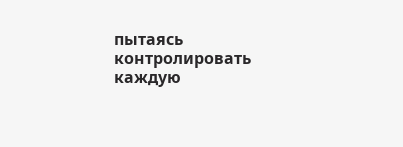пытаясь контролировать каждую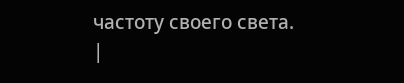частоту своего света. |